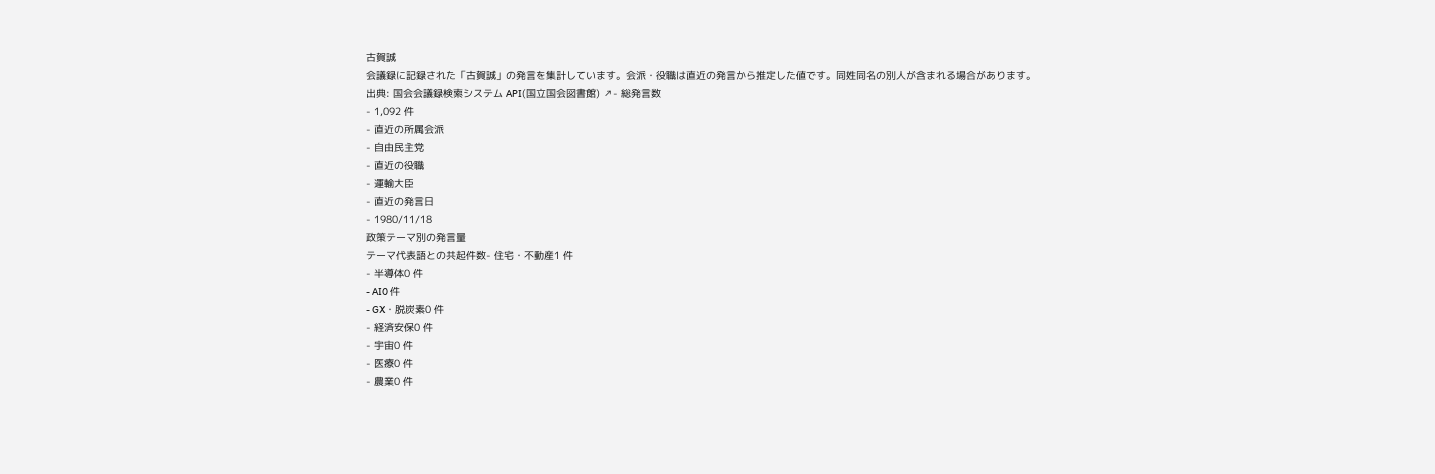古賀誠
会議録に記録された「古賀誠」の発言を集計しています。会派・役職は直近の発言から推定した値です。同姓同名の別人が含まれる場合があります。
出典: 国会会議録検索システム API(国立国会図書館) ↗- 総発言数
- 1,092 件
- 直近の所属会派
- 自由民主党
- 直近の役職
- 運輸大臣
- 直近の発言日
- 1980/11/18
政策テーマ別の発言量
テーマ代表語との共起件数- 住宅・不動産1 件
- 半導体0 件
- AI0 件
- GX・脱炭素0 件
- 経済安保0 件
- 宇宙0 件
- 医療0 件
- 農業0 件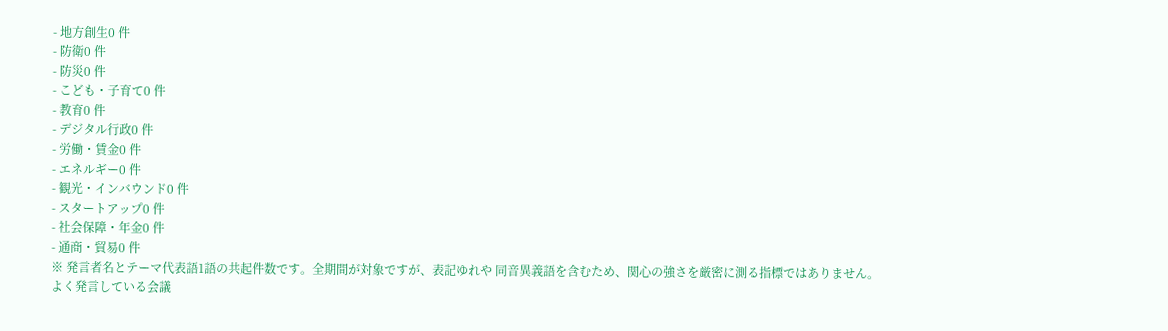- 地方創生0 件
- 防衛0 件
- 防災0 件
- こども・子育て0 件
- 教育0 件
- デジタル行政0 件
- 労働・賃金0 件
- エネルギー0 件
- 観光・インバウンド0 件
- スタートアップ0 件
- 社会保障・年金0 件
- 通商・貿易0 件
※ 発言者名とテーマ代表語1語の共起件数です。全期間が対象ですが、表記ゆれや 同音異義語を含むため、関心の強さを厳密に測る指標ではありません。
よく発言している会議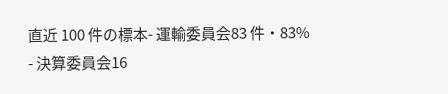直近 100 件の標本- 運輸委員会83 件・83%
- 決算委員会16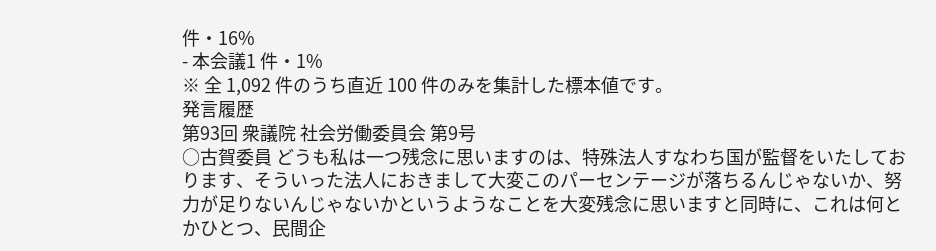件・16%
- 本会議1 件・1%
※ 全 1,092 件のうち直近 100 件のみを集計した標本値です。
発言履歴
第93回 衆議院 社会労働委員会 第9号
○古賀委員 どうも私は一つ残念に思いますのは、特殊法人すなわち国が監督をいたしております、そういった法人におきまして大変このパーセンテージが落ちるんじゃないか、努力が足りないんじゃないかというようなことを大変残念に思いますと同時に、これは何とかひとつ、民間企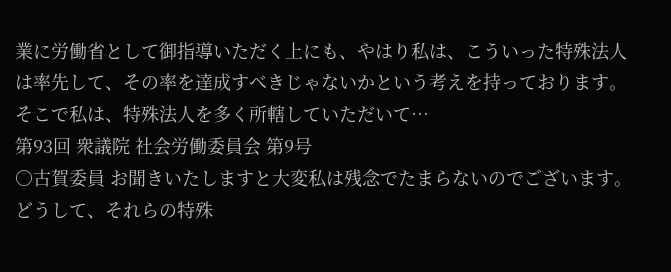業に労働省として御指導いただく上にも、やはり私は、こういった特殊法人は率先して、その率を達成すべきじゃないかという考えを持っております。 そこで私は、特殊法人を多く所轄していただいて…
第93回 衆議院 社会労働委員会 第9号
○古賀委員 お聞きいたしますと大変私は残念でたまらないのでございます。どうして、それらの特殊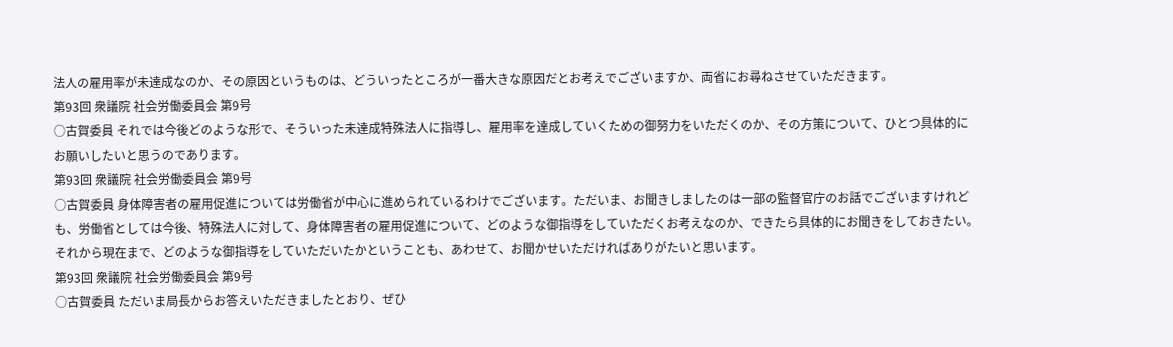法人の雇用率が未達成なのか、その原因というものは、どういったところが一番大きな原因だとお考えでございますか、両省にお尋ねさせていただきます。
第93回 衆議院 社会労働委員会 第9号
○古賀委員 それでは今後どのような形で、そういった未達成特殊法人に指導し、雇用率を達成していくための御努力をいただくのか、その方策について、ひとつ具体的にお願いしたいと思うのであります。
第93回 衆議院 社会労働委員会 第9号
○古賀委員 身体障害者の雇用促進については労働省が中心に進められているわけでございます。ただいま、お聞きしましたのは一部の監督官庁のお話でございますけれども、労働省としては今後、特殊法人に対して、身体障害者の雇用促進について、どのような御指導をしていただくお考えなのか、できたら具体的にお聞きをしておきたい。それから現在まで、どのような御指導をしていただいたかということも、あわせて、お聞かせいただければありがたいと思います。
第93回 衆議院 社会労働委員会 第9号
○古賀委員 ただいま局長からお答えいただきましたとおり、ぜひ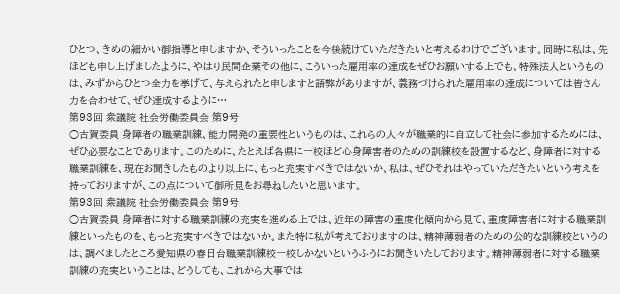ひとつ、きめの細かい御指導と申しますか、そういったことを今後続けていただきたいと考えるわけでございます。同時に私は、先ほども申し上げましたように、やはり民間企業その他に、こういった雇用率の達成をぜひお願いする上でも、特殊法人というものは、みずからひとつ全力を挙げて、与えられたと申しますと語弊がありますが、義務づけられた雇用率の達成については皆さん力を合わせて、ぜひ達成するように…
第93回 衆議院 社会労働委員会 第9号
○古賀委員 身障者の職業訓練、能力開発の重要性というものは、これらの人々が職業的に自立して社会に参加するためには、ぜひ必要なことであります。このために、たとえば各県に一校ほど心身障害者のための訓練校を設置するなど、身障者に対する職業訓練を、現在お聞きしたものより以上に、もっと充実すべきではないか、私は、ぜひそれはやっていただきたいという考えを持っておりますが、この点について御所見をお尋ねしたいと思います。
第93回 衆議院 社会労働委員会 第9号
○古賀委員 身障者に対する職業訓練の充実を進める上では、近年の障害の重度化傾向から見て、重度障害者に対する職業訓練といったものを、もっと充実すべきではないか。また特に私が考えておりますのは、精神薄弱者のための公的な訓練校というのは、調べましたところ愛知県の春日台職業訓練校一校しかないというふうにお聞きいたしております。精神薄弱者に対する職業訓練の充実ということは、どうしても、これから大事では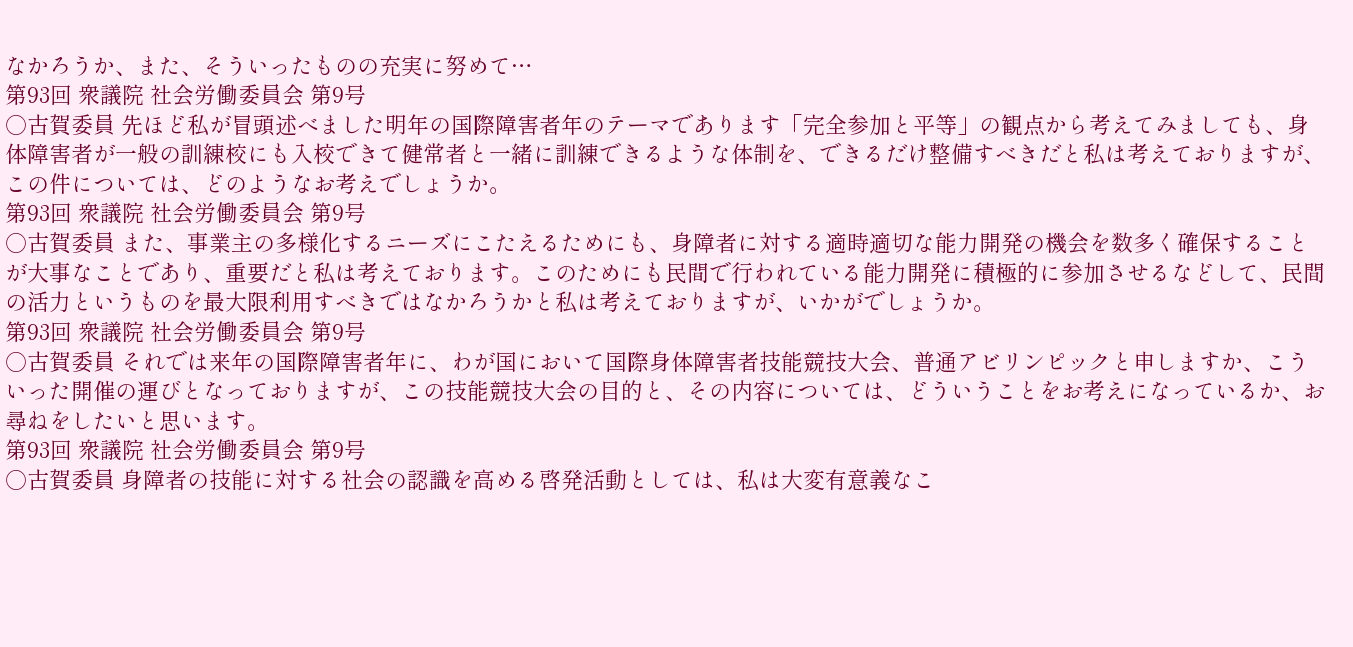なかろうか、また、そういったものの充実に努めて…
第93回 衆議院 社会労働委員会 第9号
○古賀委員 先ほど私が冒頭述べました明年の国際障害者年のテーマであります「完全参加と平等」の観点から考えてみましても、身体障害者が一般の訓練校にも入校できて健常者と一緒に訓練できるような体制を、できるだけ整備すべきだと私は考えておりますが、この件については、どのようなお考えでしょうか。
第93回 衆議院 社会労働委員会 第9号
○古賀委員 また、事業主の多様化するニーズにこたえるためにも、身障者に対する適時適切な能力開発の機会を数多く確保することが大事なことであり、重要だと私は考えております。このためにも民間で行われている能力開発に積極的に参加させるなどして、民間の活力というものを最大限利用すべきではなかろうかと私は考えておりますが、いかがでしょうか。
第93回 衆議院 社会労働委員会 第9号
○古賀委員 それでは来年の国際障害者年に、わが国において国際身体障害者技能競技大会、普通アビリンピックと申しますか、こういった開催の運びとなっておりますが、この技能競技大会の目的と、その内容については、どういうことをお考えになっているか、お尋ねをしたいと思います。
第93回 衆議院 社会労働委員会 第9号
○古賀委員 身障者の技能に対する社会の認識を高める啓発活動としては、私は大変有意義なこ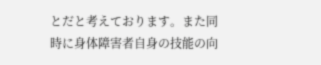とだと考えております。また同時に身体障害者自身の技能の向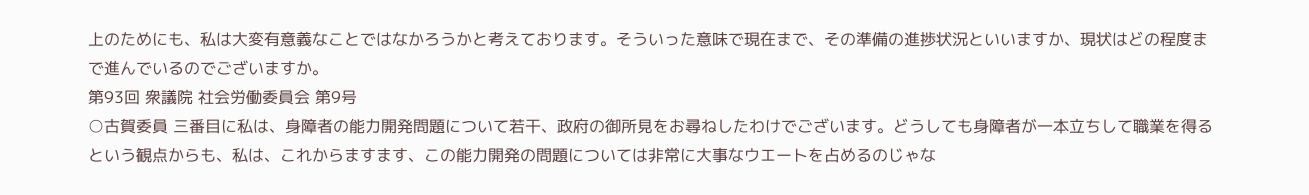上のためにも、私は大変有意義なことではなかろうかと考えております。そういった意味で現在まで、その準備の進捗状況といいますか、現状はどの程度まで進んでいるのでございますか。
第93回 衆議院 社会労働委員会 第9号
○古賀委員 三番目に私は、身障者の能力開発問題について若干、政府の御所見をお尋ねしたわけでございます。どうしても身障者が一本立ちして職業を得るという観点からも、私は、これからますます、この能力開発の問題については非常に大事なウエートを占めるのじゃな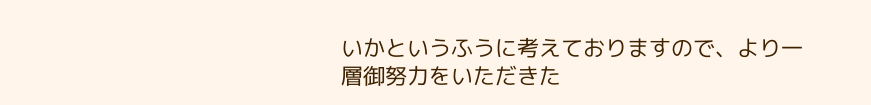いかというふうに考えておりますので、より一層御努力をいただきた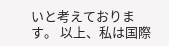いと考えております。 以上、私は国際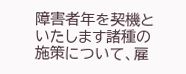障害者年を契機といたします諸種の施策について、雇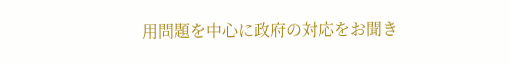用問題を中心に政府の対応をお聞き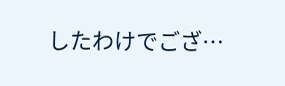したわけでござ…